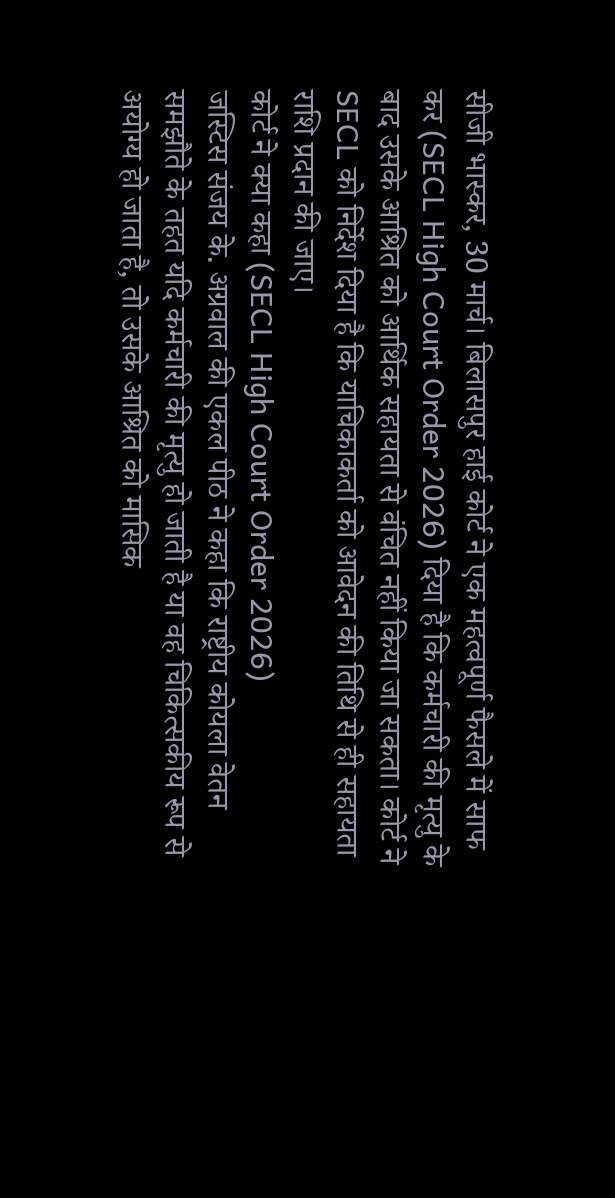सीजी भास्कर, 30 मार्च। बिलासपुर हाई कोर्ट ने एक महत्वपूर्ण फैसले में साफ कर (SECL High Court Order 2026) दिया है कि कर्मचारी की मृत्यु के बाद उसके आश्रित को आर्थिक सहायता से वंचित नहीं किया जा सकता। कोर्ट ने SECL को निर्देश दिया है कि याचिकाकर्ता को आवेदन की तिथि से ही सहायता राशि प्रदान की जाए।
कोर्ट ने क्या कहा (SECL High Court Order 2026)
जस्टिस संजय के. अग्रवाल की एकल पीठ ने कहा कि राष्ट्रीय कोयला वेतन समझौते के तहत यदि कर्मचारी की मृत्यु हो जाती है या वह चिकित्सकीय रूप से अयोग्य हो जाता है, तो उसके आश्रित को मासिक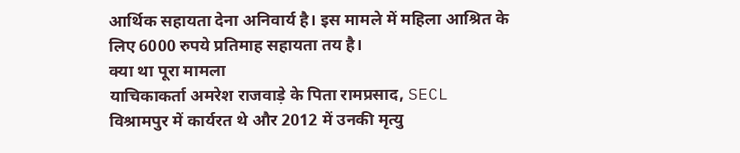आर्थिक सहायता देना अनिवार्य है। इस मामले में महिला आश्रित के लिए 6000 रुपये प्रतिमाह सहायता तय है।
क्या था पूरा मामला
याचिकाकर्ता अमरेश राजवाड़े के पिता रामप्रसाद, SECL विश्रामपुर में कार्यरत थे और 2012 में उनकी मृत्यु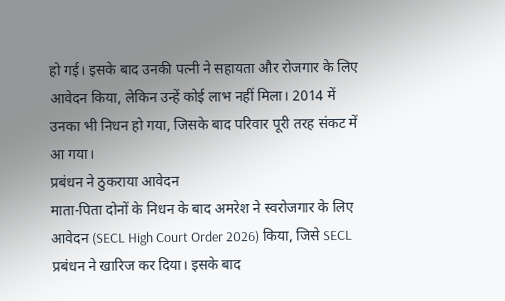हो गई। इसके बाद उनकी पत्नी ने सहायता और रोजगार के लिए आवेदन किया, लेकिन उन्हें कोई लाभ नहीं मिला। 2014 में उनका भी निधन हो गया, जिसके बाद परिवार पूरी तरह संकट में आ गया।
प्रबंधन ने ठुकराया आवेदन
माता-पिता दोनों के निधन के बाद अमरेश ने स्वरोजगार के लिए आवेदन (SECL High Court Order 2026) किया, जिसे SECL प्रबंधन ने खारिज कर दिया। इसके बाद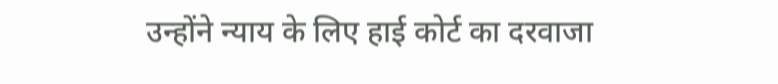उन्होंने न्याय के लिए हाई कोर्ट का दरवाजा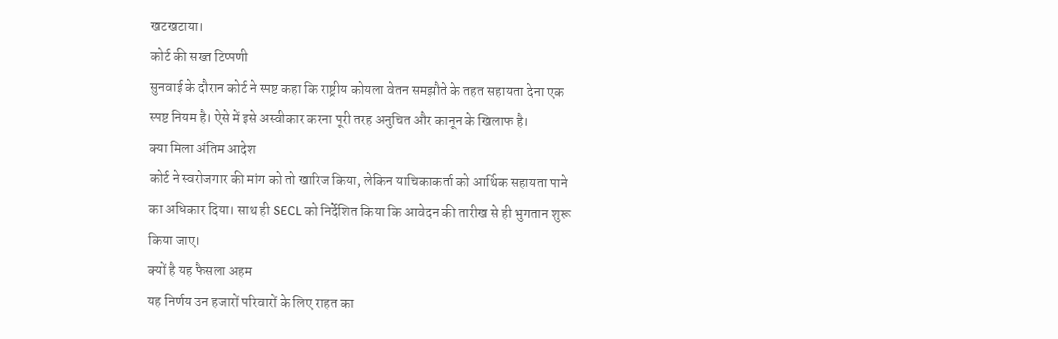खटखटाया।
कोर्ट की सख्त टिप्पणी
सुनवाई के दौरान कोर्ट ने स्पष्ट कहा कि राष्ट्रीय कोयला वेतन समझौते के तहत सहायता देना एक स्पष्ट नियम है। ऐसे में इसे अस्वीकार करना पूरी तरह अनुचित और कानून के खिलाफ है।
क्या मिला अंतिम आदेश
कोर्ट ने स्वरोजगार की मांग को तो खारिज किया, लेकिन याचिकाकर्ता को आर्थिक सहायता पाने का अधिकार दिया। साथ ही SECL को निर्देशित किया कि आवेदन की तारीख से ही भुगतान शुरू किया जाए।
क्यों है यह फैसला अहम
यह निर्णय उन हजारों परिवारों के लिए राहत का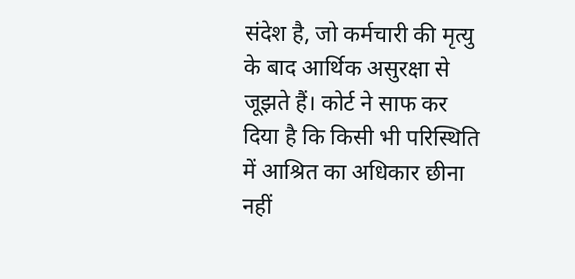संदेश है, जो कर्मचारी की मृत्यु के बाद आर्थिक असुरक्षा से जूझते हैं। कोर्ट ने साफ कर दिया है कि किसी भी परिस्थिति में आश्रित का अधिकार छीना नहीं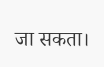जा सकता।